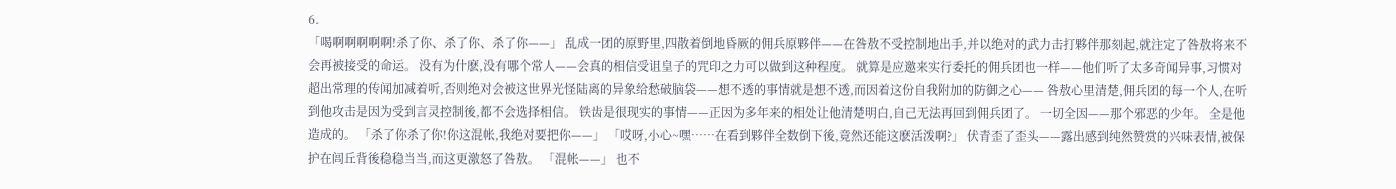6.
「喝啊啊啊啊啊!杀了你、杀了你、杀了你——」 乱成一团的原野里,四散着倒地昏厥的佣兵原夥伴——在咎敖不受控制地出手,并以绝对的武力击打夥伴那刻起,就注定了咎敖将来不会再被接受的命运。 没有为什麽,没有哪个常人——会真的相信受诅皇子的咒印之力可以做到这种程度。 就算是应邀来实行委托的佣兵团也一样——他们听了太多奇闻异事,习惯对超出常理的传闻加减着听,否则绝对会被这世界光怪陆离的异象给愁破脑袋——想不透的事情就是想不透,而因着这份自我附加的防御之心—— 咎敖心里清楚,佣兵团的每一个人,在听到他攻击是因为受到言灵控制後,都不会选择相信。 铁齿是很现实的事情——正因为多年来的相处让他清楚明白,自己无法再回到佣兵团了。 一切全因——那个邪恶的少年。 全是他造成的。 「杀了你杀了你!你这混帐,我绝对要把你——」 「哎呀,小心~嘿……在看到夥伴全数倒下後,竟然还能这麽活泼啊?」 伏青歪了歪头——露出感到纯然赞赏的兴味表情,被保护在闾丘背後稳稳当当,而这更激怒了咎敖。 「混帐——」 也不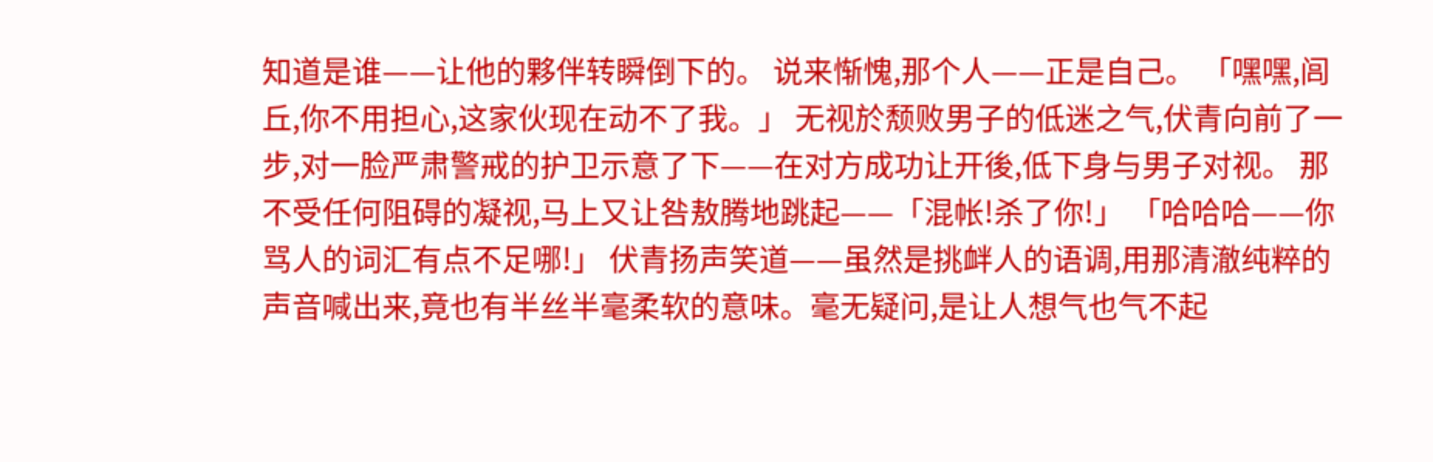知道是谁——让他的夥伴转瞬倒下的。 说来惭愧,那个人——正是自己。 「嘿嘿,闾丘,你不用担心,这家伙现在动不了我。」 无视於颓败男子的低迷之气,伏青向前了一步,对一脸严肃警戒的护卫示意了下——在对方成功让开後,低下身与男子对视。 那不受任何阻碍的凝视,马上又让咎敖腾地跳起——「混帐!杀了你!」 「哈哈哈——你骂人的词汇有点不足哪!」 伏青扬声笑道——虽然是挑衅人的语调,用那清澈纯粹的声音喊出来,竟也有半丝半毫柔软的意味。毫无疑问,是让人想气也气不起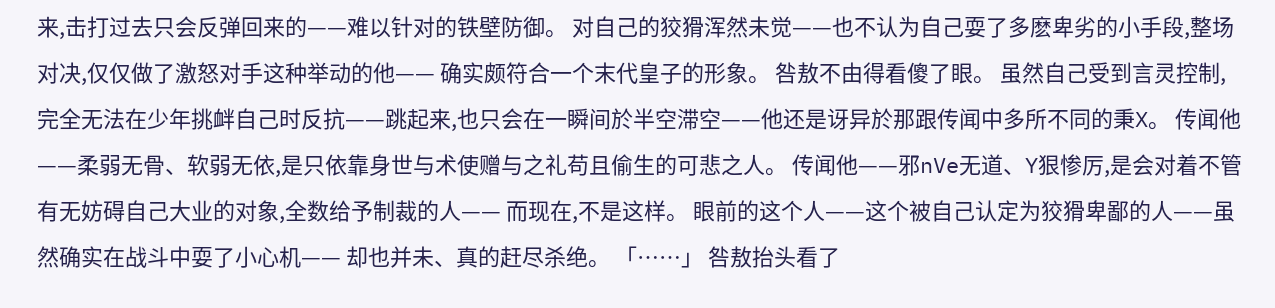来,击打过去只会反弹回来的——难以针对的铁壁防御。 对自己的狡猾浑然未觉——也不认为自己耍了多麽卑劣的小手段,整场对决,仅仅做了激怒对手这种举动的他—— 确实颇符合一个末代皇子的形象。 咎敖不由得看傻了眼。 虽然自己受到言灵控制,完全无法在少年挑衅自己时反抗——跳起来,也只会在一瞬间於半空滞空——他还是讶异於那跟传闻中多所不同的秉X。 传闻他——柔弱无骨、软弱无依,是只依靠身世与术使赠与之礼苟且偷生的可悲之人。 传闻他——邪nVe无道、Y狠惨厉,是会对着不管有无妨碍自己大业的对象,全数给予制裁的人—— 而现在,不是这样。 眼前的这个人——这个被自己认定为狡猾卑鄙的人——虽然确实在战斗中耍了小心机—— 却也并未、真的赶尽杀绝。 「……」 咎敖抬头看了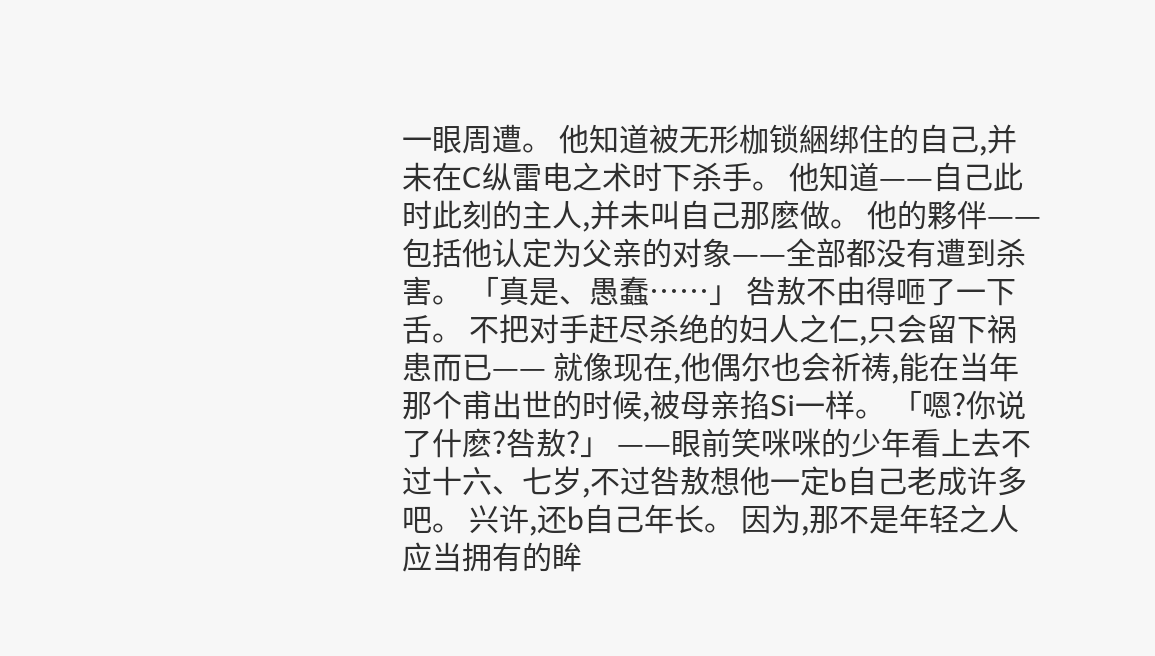一眼周遭。 他知道被无形枷锁綑绑住的自己,并未在C纵雷电之术时下杀手。 他知道——自己此时此刻的主人,并未叫自己那麽做。 他的夥伴——包括他认定为父亲的对象——全部都没有遭到杀害。 「真是、愚蠢……」 咎敖不由得咂了一下舌。 不把对手赶尽杀绝的妇人之仁,只会留下祸患而已—— 就像现在,他偶尔也会祈祷,能在当年那个甫出世的时候,被母亲掐Si一样。 「嗯?你说了什麽?咎敖?」 ——眼前笑咪咪的少年看上去不过十六、七岁,不过咎敖想他一定b自己老成许多吧。 兴许,还b自己年长。 因为,那不是年轻之人应当拥有的眸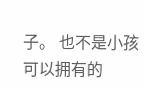子。 也不是小孩可以拥有的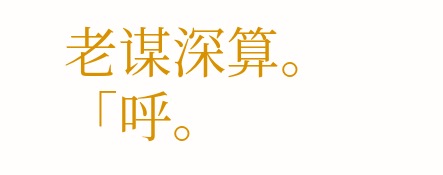老谋深算。 「呼。